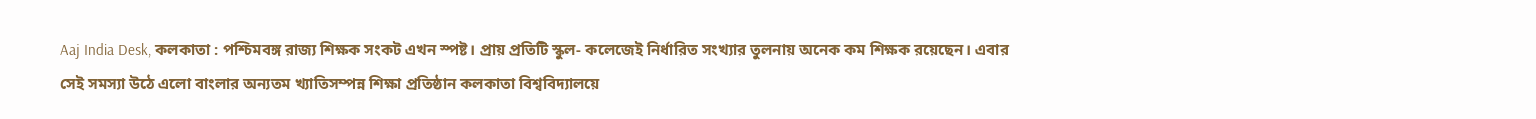Aaj India Desk, কলকাতা : পশ্চিমবঙ্গ রাজ্য শিক্ষক সংকট এখন স্পষ্ট। প্রায় প্রতিটি স্কুল- কলেজেই নির্ধারিত সংখ্যার তুলনায় অনেক কম শিক্ষক রয়েছেন। এবার সেই সমস্যা উঠে এলো বাংলার অন্যতম খ্যাতিসম্পন্ন শিক্ষা প্রতিষ্ঠান কলকাতা বিশ্ববিদ্যালয়ে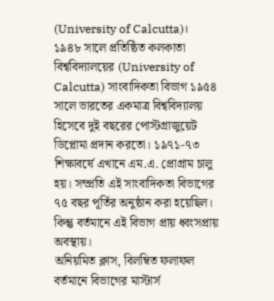(University of Calcutta)।
১৯৪৮ সালে প্রতিষ্ঠিত কলকাতা বিশ্ববিদ্যালয়ের (University of Calcutta) সাংবাদিকতা বিভাগ ১৯৫৪ সালে ভারতের একমাত্র বিশ্ববিদ্যালয় হিসেবে দুই বছরের পোস্টগ্রাজুয়েট ডিপ্লোমা প্রদান করতো। ১৯৭১-৭৩ শিক্ষাবর্ষে এখানে এম.এ. প্রোগ্রাম চালু হয়। সম্প্রতি এই সাংবাদিকতা বিভাগের ৭৫ বছর পূর্তির অনুষ্ঠান করা হয়েছিল। কিন্তু বর্তমানে এই বিভাগ প্রায় ধ্বংসপ্রায় অবস্থায়।
অনিয়মিত ক্লাস, বিলম্বিত ফলাফল
বর্তমানে বিভাগের মাস্টার্স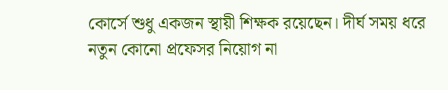কোর্সে শুধু একজন স্থায়ী শিক্ষক রয়েছেন। দীর্ঘ সময় ধরে নতুন কোনো প্রফেসর নিয়োগ না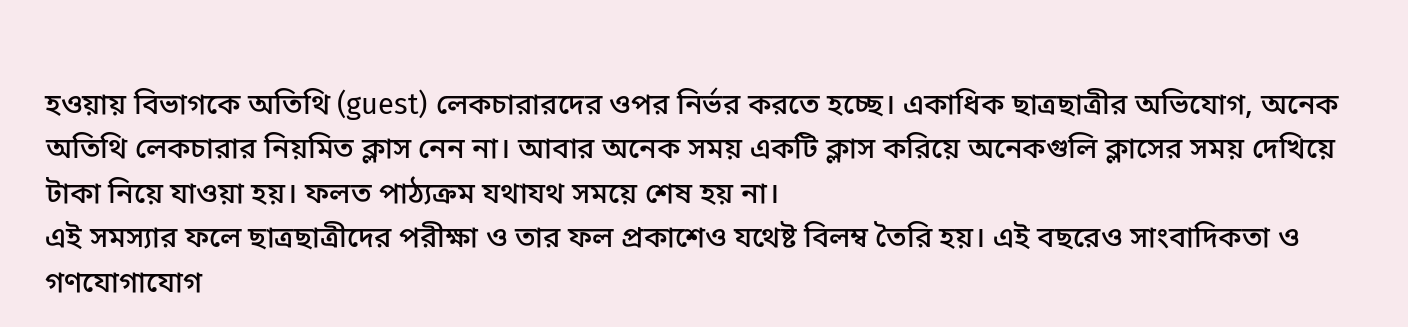হওয়ায় বিভাগকে অতিথি (guest) লেকচারারদের ওপর নির্ভর করতে হচ্ছে। একাধিক ছাত্রছাত্রীর অভিযোগ, অনেক অতিথি লেকচারার নিয়মিত ক্লাস নেন না। আবার অনেক সময় একটি ক্লাস করিয়ে অনেকগুলি ক্লাসের সময় দেখিয়ে টাকা নিয়ে যাওয়া হয়। ফলত পাঠ্যক্রম যথাযথ সময়ে শেষ হয় না।
এই সমস্যার ফলে ছাত্রছাত্রীদের পরীক্ষা ও তার ফল প্রকাশেও যথেষ্ট বিলম্ব তৈরি হয়। এই বছরেও সাংবাদিকতা ও গণযোগাযোগ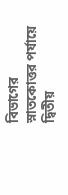বিভাগের স্নাতকোত্তর পর্যায়ে দ্বিতীয়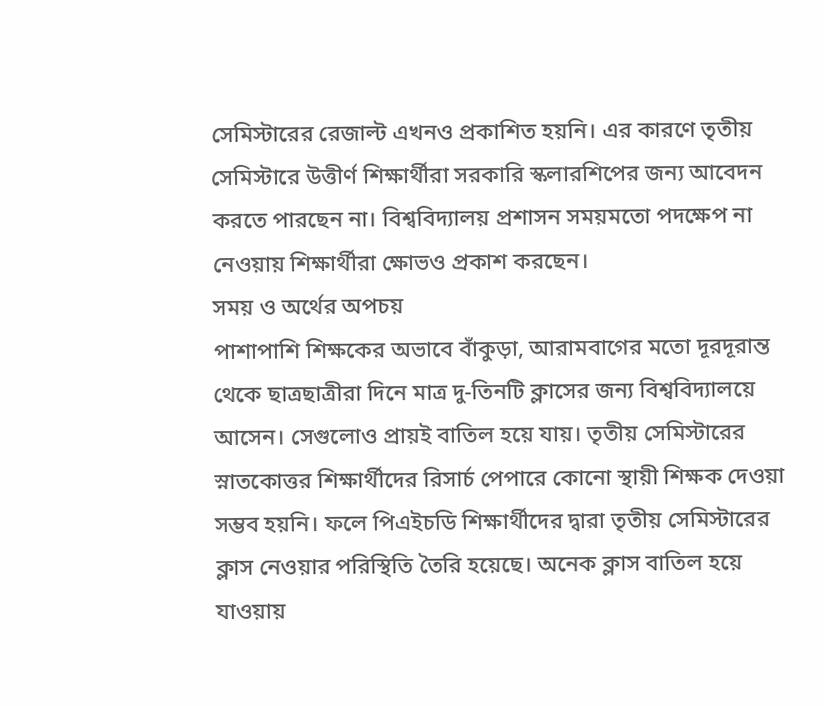সেমিস্টারের রেজাল্ট এখনও প্রকাশিত হয়নি। এর কারণে তৃতীয় সেমিস্টারে উত্তীর্ণ শিক্ষার্থীরা সরকারি স্কলারশিপের জন্য আবেদন করতে পারছেন না। বিশ্ববিদ্যালয় প্রশাসন সময়মতো পদক্ষেপ না নেওয়ায় শিক্ষার্থীরা ক্ষোভও প্রকাশ করছেন।
সময় ও অর্থের অপচয়
পাশাপাশি শিক্ষকের অভাবে বাঁকুড়া, আরামবাগের মতো দূরদূরান্ত থেকে ছাত্রছাত্রীরা দিনে মাত্র দু-তিনটি ক্লাসের জন্য বিশ্ববিদ্যালয়ে আসেন। সেগুলোও প্রায়ই বাতিল হয়ে যায়। তৃতীয় সেমিস্টারের স্নাতকোত্তর শিক্ষার্থীদের রিসার্চ পেপারে কোনো স্থায়ী শিক্ষক দেওয়া সম্ভব হয়নি। ফলে পিএইচডি শিক্ষার্থীদের দ্বারা তৃতীয় সেমিস্টারের ক্লাস নেওয়ার পরিস্থিতি তৈরি হয়েছে। অনেক ক্লাস বাতিল হয়ে যাওয়ায়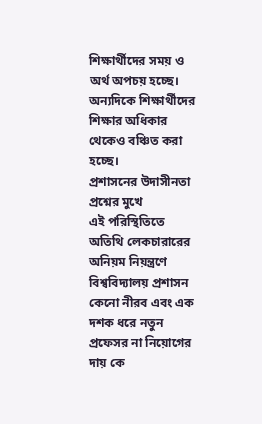শিক্ষার্থীদের সময় ও অর্থ অপচয় হচ্ছে। অন্যদিকে শিক্ষার্থীদের শিক্ষার অধিকার থেকেও বঞ্চিত করা হচ্ছে।
প্রশাসনের উদাসীনতা প্রশ্নের মুখে
এই পরিস্থিতিতে অতিথি লেকচারারের অনিয়ম নিয়ন্ত্রণে বিশ্ববিদ্যালয় প্রশাসন কেনো নীরব এবং এক দশক ধরে নতুন প্রফেসর না নিয়োগের দায় কে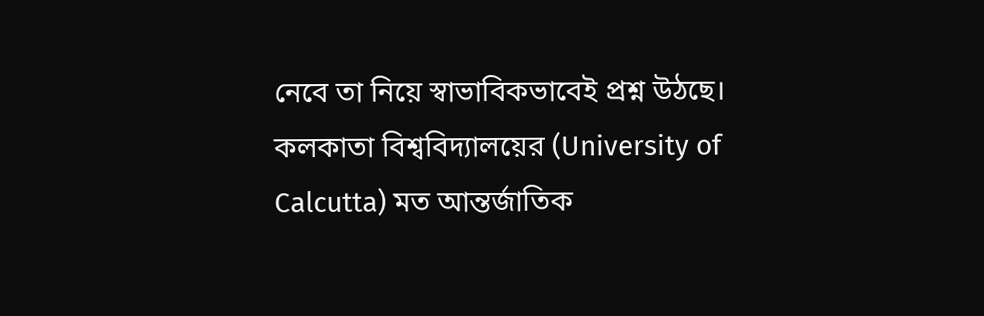নেবে তা নিয়ে স্বাভাবিকভাবেই প্রশ্ন উঠছে। কলকাতা বিশ্ববিদ্যালয়ের (University of Calcutta) মত আন্তর্জাতিক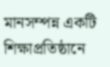মানসম্পন্ন একটি শিক্ষাপ্রতিষ্ঠানে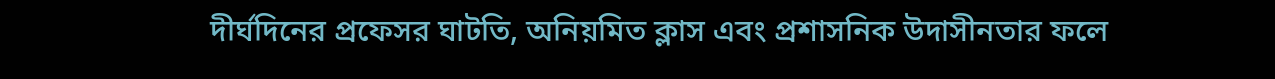দীর্ঘদিনের প্রফেসর ঘাটতি, অনিয়মিত ক্লাস এবং প্রশাসনিক উদাসীনতার ফলে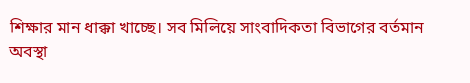শিক্ষার মান ধাক্কা খাচ্ছে। সব মিলিয়ে সাংবাদিকতা বিভাগের বর্তমান অবস্থা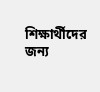শিক্ষার্থীদের জন্য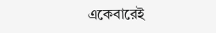একেবারেই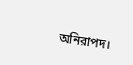অনিরাপদ।